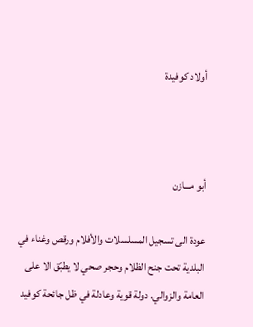أولاد كوفيدة



أبو مـــازن

عودة الى تسجيل المسلسلات والأفلام ورقص وغناء في البلدية تحت جنح الظلام وحجر صحي لا يطبّق الا على العامة والزوالي. دولة قوية وعادلة في ظل جائحة كوفيد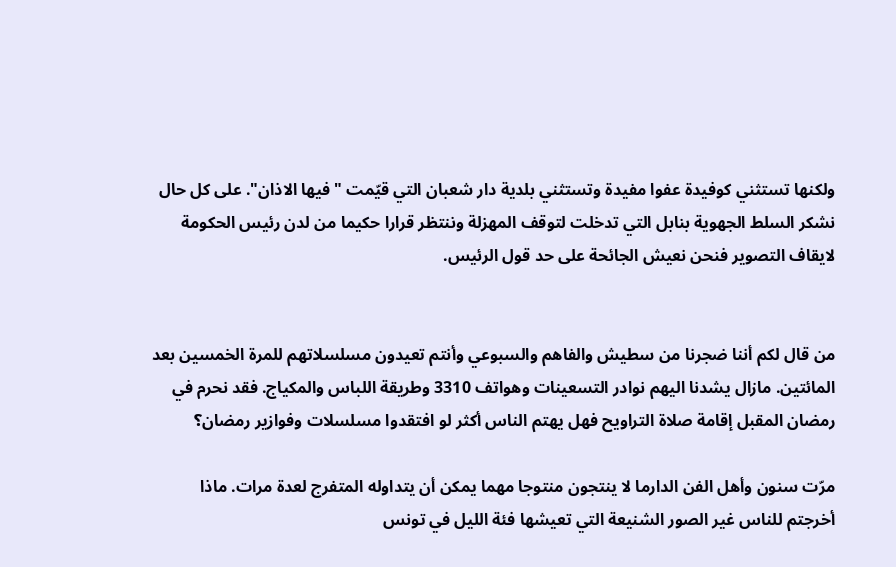ولكنها تستثني كوفيدة عفوا مفيدة وتستثني بلدية دار شعبان التي قيّمت "فيها الاذان". على كل حال نشكر السلط الجهوية بنابل التي تدخلت لتوقف المهزلة وننتظر قرارا حكيما من لدن رئيس الحكومة لايقاف التصوير فنحن نعيش الجائحة على حد قول الرئيس.


من قال لكم أننا ضجرنا من سطيش والفاهم والسبوعي وأنتم تعيدون مسلسلاتهم للمرة الخمسين بعد المائتين. مازال يشدنا اليهم نوادر التسعينات وهواتف 3310 وطريقة اللباس والمكياج. فقد نحرم في رمضان المقبل إقامة صلاة التراويح فهل يهتم الناس أكثر لو افتقدوا مسلسلات وفوازير رمضان؟

مرّت سنون وأهل الفن الدارما لا ينتجون منتوجا مهما يمكن أن يتداوله المتفرج لعدة مرات. ماذا أخرجتم للناس غير الصور الشنيعة التي تعيشها فئة الليل في تونس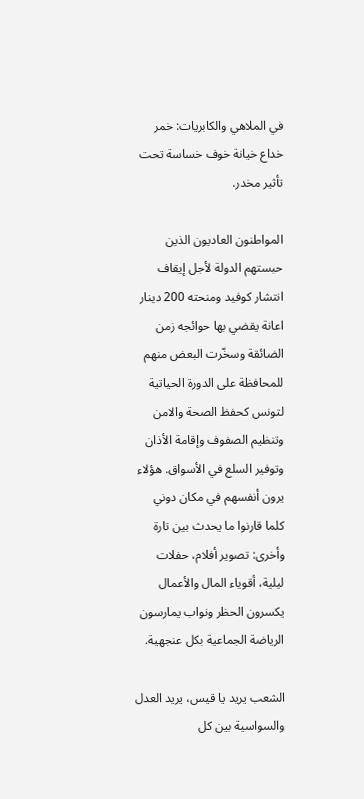في الملاهي والكابريات: خمر خداع خيانة خوف خساسة تحت تأثير مخدر.

المواطنون العاديون الذين حبستهم الدولة لأجل إيقاف انتشار كوفيد ومنحته 200 دينار اعانة يقضي بها حوائجه زمن الضائقة وسخّرت البعض منهم للمحافظة على الدورة الحياتية لتونس كحفظ الصحة والامن وتنظيم الصفوف وإقامة الأذان وتوفير السلع في الأسواق. هؤلاء يرون أنفسهم في مكان دوني كلما قارنوا ما يحدث بين تارة وأخرى: تصوير أفلام، حفلات ليلية، أقوياء المال والأعمال يكسرون الحظر ونواب يمارسون الرياضة الجماعية بكل عنجهية.

الشعب يريد يا قيس، يريد العدل والسواسية بين كل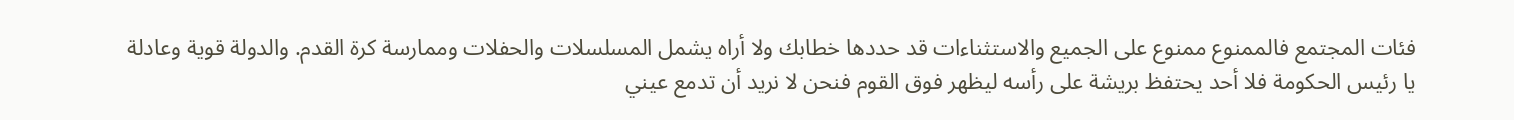فئات المجتمع فالممنوع ممنوع على الجميع والاستثناءات قد حددها خطابك ولا أراه يشمل المسلسلات والحفلات وممارسة كرة القدم. والدولة قوية وعادلة يا رئيس الحكومة فلا أحد يحتفظ بريشة على رأسه ليظهر فوق القوم فنحن لا نريد أن تدمع عيني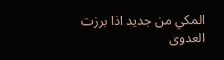المكي من جديد اذا برزت العدوى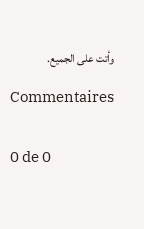وأتت على الجميع.

Commentaires


0 de 0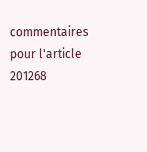commentaires pour l'article 201268